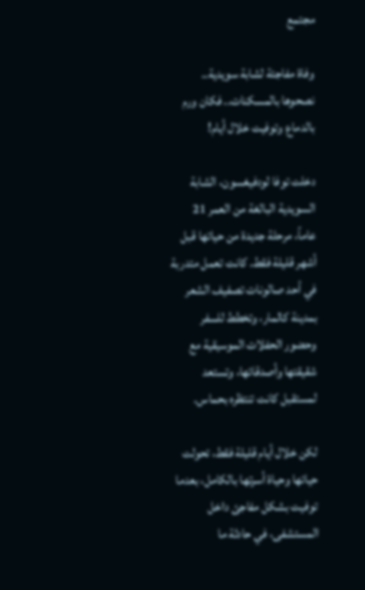مجتمع

وفاة مفاجئة لشابة سويدية.. نصحوها بالمسكنات.. فكان ورم بالدماع وتوفيت خلال أيام!

دخلت توفا لودفيغسون، الشابة السويدية البالغة من العمر 21 عاماً، مرحلة جديدة من حياتها قبل أشهر قليلة فقط. كانت تعمل متدربة في أحد صالونات تصفيف الشعر بمدينة كالمار، وتخطط للسفر وحضور الحفلات الموسيقية مع شقيقتها وأصدقائها، وتستعد لمستقبل كانت تنتظره بحماس.

لكن خلال أيام قليلة فقط، تحولت حياتها وحياة أسرتها بالكامل، بعدما توفيت بشكل مفاجئ داخل المستشفى، في حادثة ما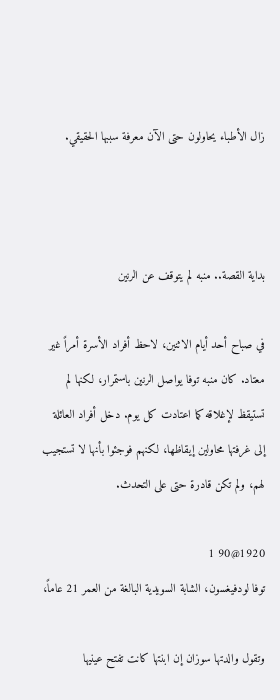زال الأطباء يحاولون حتى الآن معرفة سببها الحقيقي.



بداية القصة.. منبه لم يتوقف عن الرنين

في صباح أحد أيام الاثنين، لاحظ أفراد الأسرة أمراً غير معتاد. كان منبه توفا يواصل الرنين باستمرار، لكنها لم تستيقظ لإغلاقه كما اعتادت كل يوم. دخل أفراد العائلة إلى غرفتها محاولين إيقاظها، لكنهم فوجئوا بأنها لا تستجيب لهم، ولم تكن قادرة حتى على التحدث.

1920@90 1
توفا لودفيغسون، الشابة السويدية البالغة من العمر 21 عاماً،

وتقول والدتها سوزان إن ابنتها كانت تفتح عينيها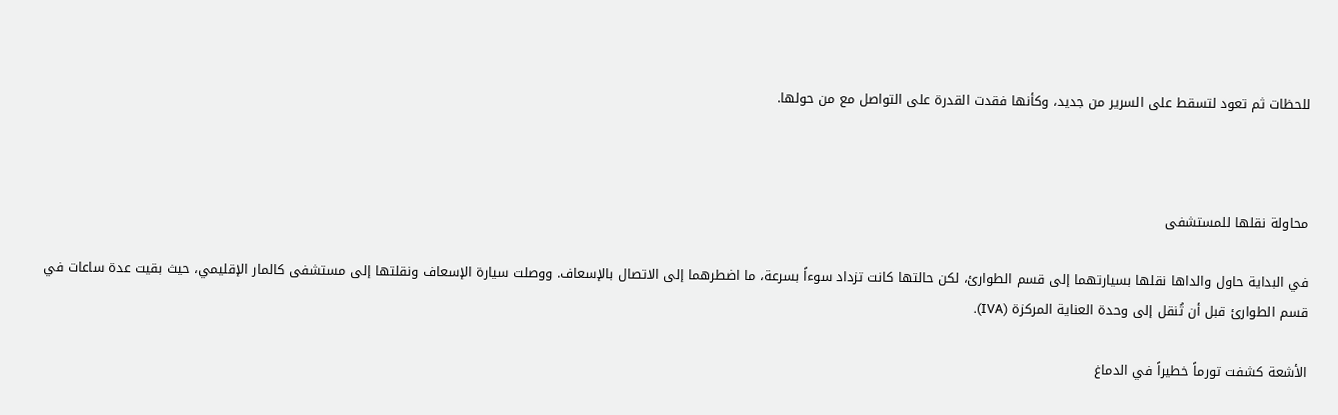للحظات ثم تعود لتسقط على السرير من جديد، وكأنها فقدت القدرة على التواصل مع من حولها.



محاولة نقلها للمستشفى

في البداية حاول والداها نقلها بسيارتهما إلى قسم الطوارئ، لكن حالتها كانت تزداد سوءاً بسرعة، ما اضطرهما إلى الاتصال بالإسعاف. ووصلت سيارة الإسعاف ونقلتها إلى مستشفى كالمار الإقليمي، حيث بقيت عدة ساعات في قسم الطوارئ قبل أن تُنقل إلى وحدة العناية المركزة (IVA).

الأشعة كشفت تورماً خطيراً في الدماغ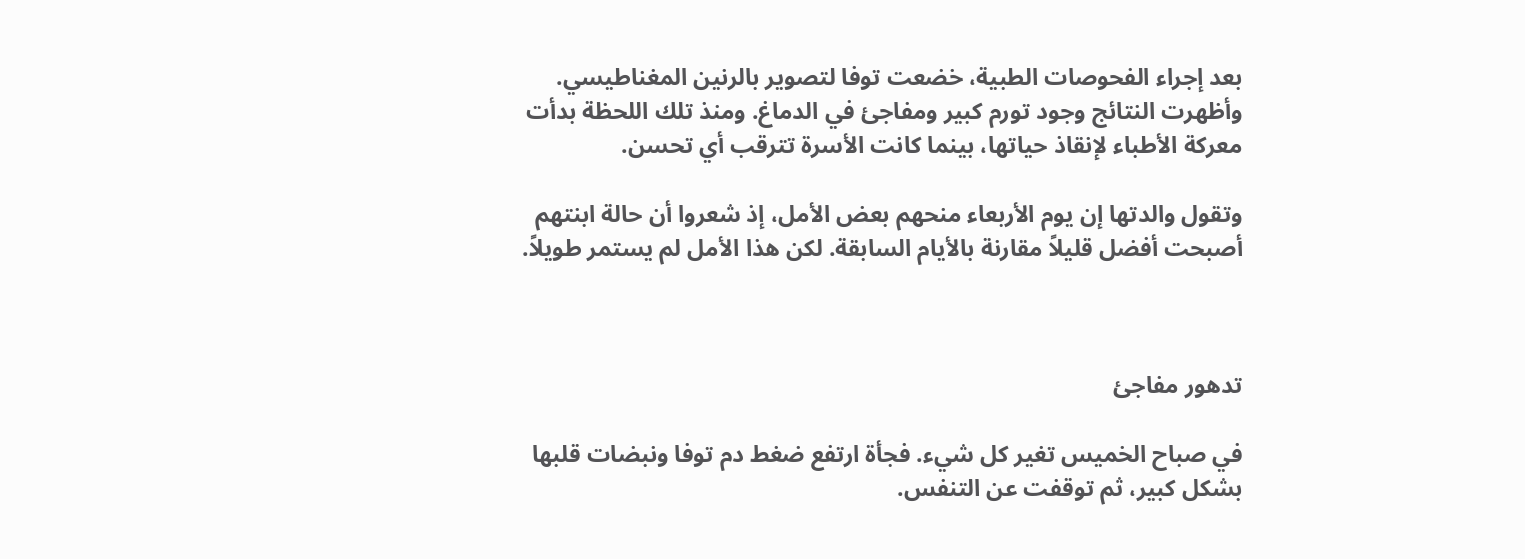بعد إجراء الفحوصات الطبية، خضعت توفا لتصوير بالرنين المغناطيسي. وأظهرت النتائج وجود تورم كبير ومفاجئ في الدماغ. ومنذ تلك اللحظة بدأت معركة الأطباء لإنقاذ حياتها، بينما كانت الأسرة تترقب أي تحسن.

وتقول والدتها إن يوم الأربعاء منحهم بعض الأمل، إذ شعروا أن حالة ابنتهم أصبحت أفضل قليلاً مقارنة بالأيام السابقة. لكن هذا الأمل لم يستمر طويلاً.



تدهور مفاجئ

في صباح الخميس تغير كل شيء. فجأة ارتفع ضغط دم توفا ونبضات قلبها بشكل كبير، ثم توقفت عن التنفس.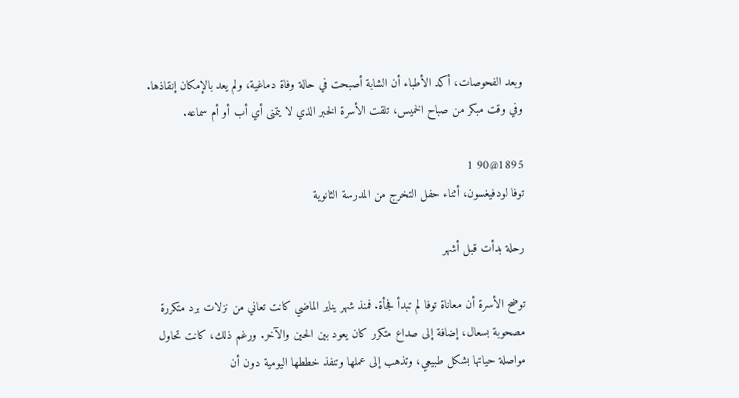وبعد الفحوصات، أكد الأطباء أن الشابة أصبحت في حالة وفاة دماغية، ولم يعد بالإمكان إنقاذها. وفي وقت مبكر من صباح الخميس، تلقت الأسرة الخبر الذي لا يتمنى أي أب أو أم سماعه.

1895@90 1
توفا لودفيغسون، أثناء حفل التخرج من المدرسة الثانوية

رحلة بدأت قبل أشهر

توضح الأسرة أن معاناة توفا لم تبدأ فجأة. فمنذ شهر يناير الماضي كانت تعاني من نزلات برد متكررة مصحوبة بسعال، إضافة إلى صداع متكرر كان يعود بين الحين والآخر. ورغم ذلك، كانت تحاول مواصلة حياتها بشكل طبيعي، وتذهب إلى عملها وتنفذ خططها اليومية دون أن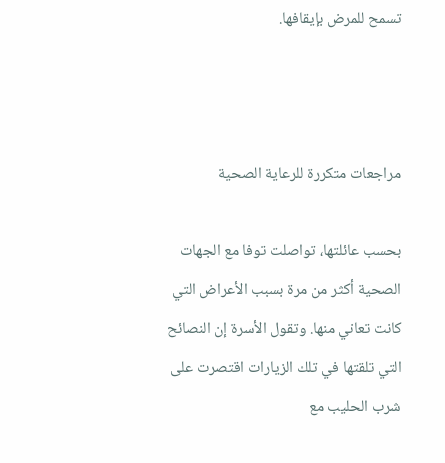تسمح للمرض بإيقافها.



مراجعات متكررة للرعاية الصحية

بحسب عائلتها، تواصلت توفا مع الجهات الصحية أكثر من مرة بسبب الأعراض التي كانت تعاني منها. وتقول الأسرة إن النصائح التي تلقتها في تلك الزيارات اقتصرت على شرب الحليب مع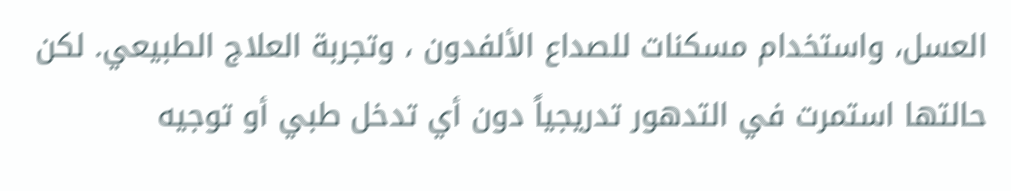العسل، واستخدام مسكنات للصداع الألفدون ، وتجربة العلاج الطبيعي. لكن حالتها استمرت في التدهور تدريجياً دون أي تدخل طبي أو توجيه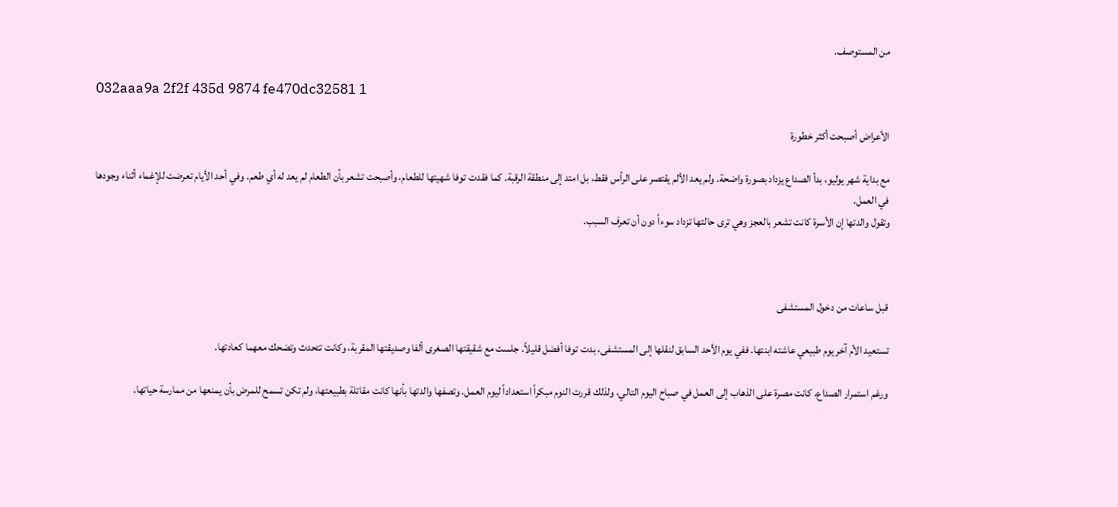من المستوصف.

032aaa9a 2f2f 435d 9874 fe470dc32581 1

الأعراض أصبحت أكثر خطورة

مع بداية شهر يوليو، بدأ الصداع يزداد بصورة واضحة. ولم يعد الألم يقتصر على الرأس فقط، بل امتد إلى منطقة الرقبة. كما فقدت توفا شهيتها للطعام، وأصبحت تشعر بأن الطعام لم يعد له أي طعم. وفي أحد الأيام تعرضت للإغماء أثناء وجودها في العمل.
وتقول والدتها إن الأسرة كانت تشعر بالعجز وهي ترى حالتها تزداد سوءاً دون أن تعرف السبب.



قبل ساعات من دخول المستشفى

تستعيد الأم آخر يوم طبيعي عاشته ابنتها. ففي يوم الأحد السابق لنقلها إلى المستشفى، بدت توفا أفضل قليلاً. جلست مع شقيقتها الصغرى ألفا وصديقتها المقربة، وكانت تتحدث وتضحك معهما كعادتها.

ورغم استمرار الصداع، كانت مصرة على الذهاب إلى العمل في صباح اليوم التالي، ولذلك قررت النوم مبكراً استعداداً ليوم العمل. وتصفها والدتها بأنها كانت مقاتلة بطبيعتها، ولم تكن تسمح للمرض بأن يمنعها من ممارسة حياتها.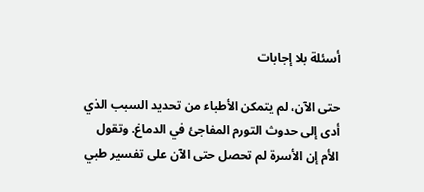أسئلة بلا إجابات

حتى الآن، لم يتمكن الأطباء من تحديد السبب الذي أدى إلى حدوث التورم المفاجئ في الدماغ. وتقول الأم إن الأسرة لم تحصل حتى الآن على تفسير طبي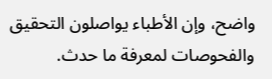واضح، وإن الأطباء يواصلون التحقيق والفحوصات لمعرفة ما حدث.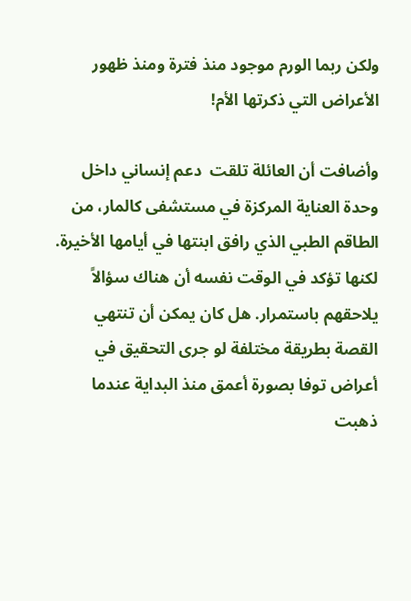ولكن ربما الورم موجود منذ فترة ومنذ ظهور الأعراض التي ذكرتها الأم!

وأضافت أن العائلة تلقت  دعم إنساني داخل وحدة العناية المركزة في مستشفى كالمار، من الطاقم الطبي الذي رافق ابنتها في أيامها الأخيرة. لكنها تؤكد في الوقت نفسه أن هناك سؤالاً يلاحقهم باستمرار. هل كان يمكن أن تنتهي القصة بطريقة مختلفة لو جرى التحقيق في أعراض توفا بصورة أعمق منذ البداية عندما ذهبت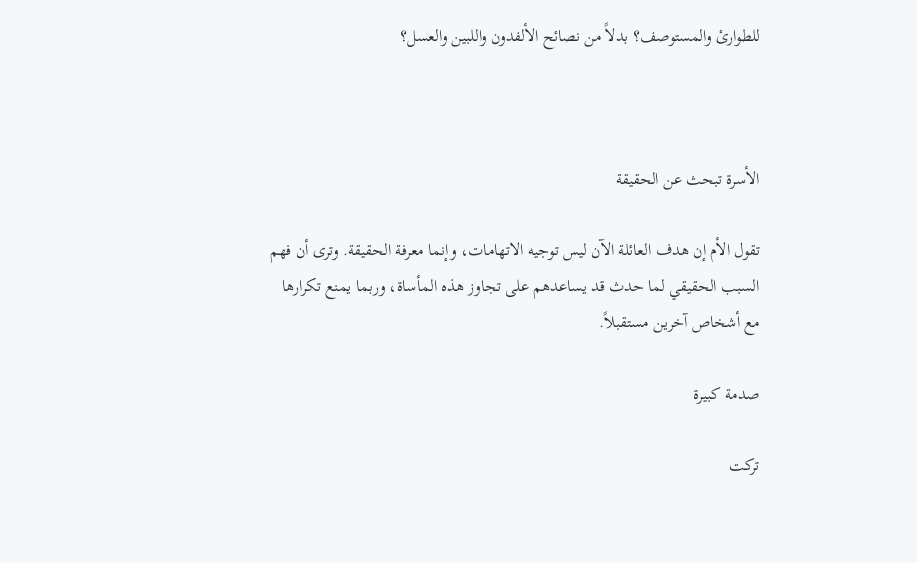للطوارئ والمستوصف؟ بدلاً من نصائح الألفدون واللبين والعسل؟



الأسرة تبحث عن الحقيقة

تقول الأم إن هدف العائلة الآن ليس توجيه الاتهامات، وإنما معرفة الحقيقة. وترى أن فهم السبب الحقيقي لما حدث قد يساعدهم على تجاوز هذه المأساة، وربما يمنع تكرارها مع أشخاص آخرين مستقبلاً.

صدمة كبيرة

تركت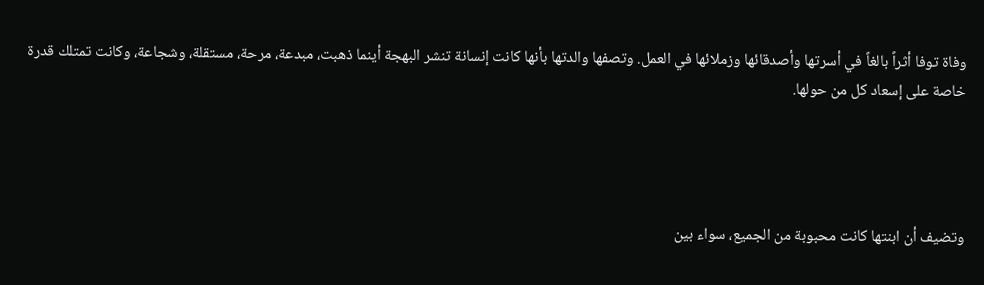وفاة توفا أثراً بالغاً في أسرتها وأصدقائها وزملائها في العمل. وتصفها والدتها بأنها كانت إنسانة تنشر البهجة أينما ذهبت، مبدعة، مرحة، مستقلة، وشجاعة، وكانت تمتلك قدرة خاصة على إسعاد كل من حولها.




وتضيف أن ابنتها كانت محبوبة من الجميع، سواء بين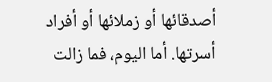أصدقائها أو زملائها أو أفراد أسرتها. أما اليوم، فما زالت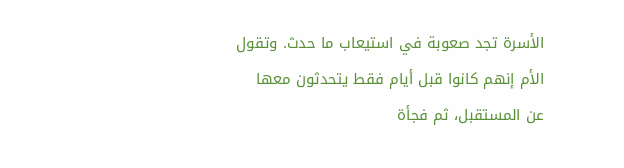الأسرة تجد صعوبة في استيعاب ما حدث. وتقول الأم إنهم كانوا قبل أيام فقط يتحدثون معها عن المستقبل، ثم فجأة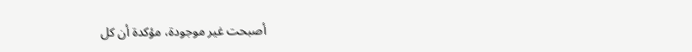أصبحت غير موجودة، مؤكدة أن كل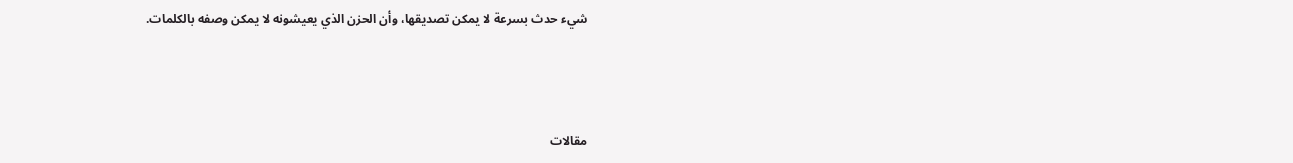شيء حدث بسرعة لا يمكن تصديقها، وأن الحزن الذي يعيشونه لا يمكن وصفه بالكلمات.



مقالات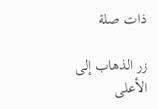ذات صلة

زر الذهاب إلى الأعلى